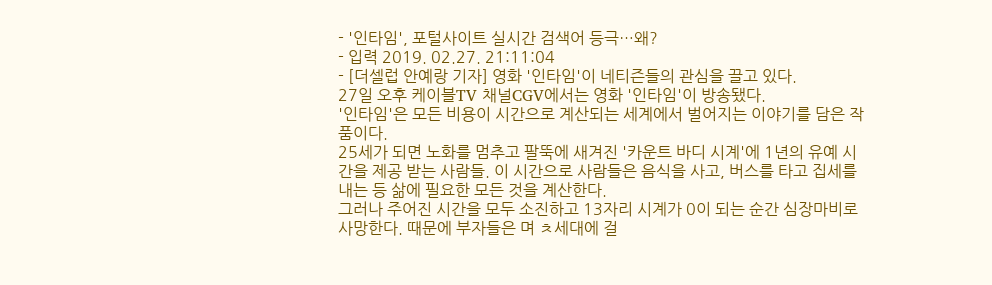- '인타임', 포털사이트 실시간 검색어 등극…왜?
- 입력 2019. 02.27. 21:11:04
- [더셀럽 안예랑 기자] 영화 '인타임'이 네티즌들의 관심을 끌고 있다.
27일 오후 케이블TV 채널CGV에서는 영화 '인타임'이 방송됐다.
'인타임'은 모든 비용이 시간으로 계산되는 세계에서 벌어지는 이야기를 담은 작품이다.
25세가 되면 노화를 멈추고 팔뚝에 새겨진 '카운트 바디 시계'에 1년의 유예 시간을 제공 받는 사람들. 이 시간으로 사람들은 음식을 사고, 버스를 타고 집세를 내는 등 삶에 필요한 모든 것을 계산한다.
그러나 주어진 시간을 모두 소진하고 13자리 시계가 0이 되는 순간 심장마비로 사망한다. 때문에 부자들은 며 ㅊ세대에 걸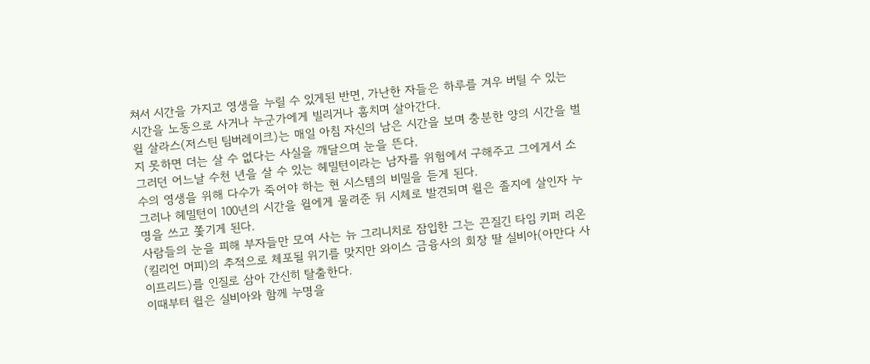쳐서 시간을 가지고 영생을 누릴 수 있게된 반면, 가난한 자들은 하루를 겨우 버틸 수 있는 시간을 노동으로 사거나 누군가에게 빌리거나 훔치며 살아간다.
윌 살라스(저스틴 팀버레이크)는 매일 아침 자신의 남은 시간을 보며 충분한 양의 시간을 벌지 못하면 더는 살 수 없다는 사실을 깨달으며 눈을 뜬다.
그러던 어느날 수천 년을 살 수 있는 헤밀턴이라는 남자를 위험에서 구해주고 그에게서 소수의 영생을 위해 다수가 죽어야 하는 현 시스템의 비밀을 듣게 된다.
그러나 헤밀턴이 100년의 시간을 윌에게 물려준 뒤 시체로 발견되며 윌은 졸지에 살인자 누명을 쓰고 쫓기게 된다.
사람들의 눈을 피해 부자들만 모여 사는 뉴 그리니치로 잠입한 그는 끈질긴 타임 키퍼 리온(킬리언 머피)의 추적으로 체포될 위기를 맞지만 와이스 금융사의 회장 딸 실비아(아만다 사이프리드)를 인질로 삼아 간신히 탈출한다.
이때부터 윌은 실비아와 함께 누명을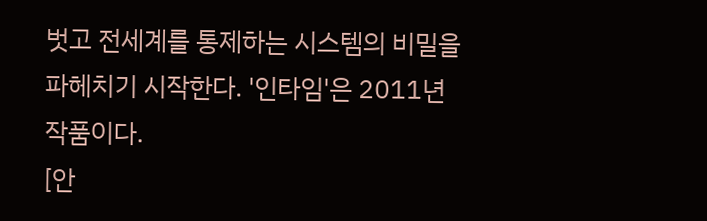벗고 전세계를 통제하는 시스템의 비밀을 파헤치기 시작한다. '인타임'은 2011년 작품이다.
[안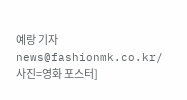예랑 기자 news@fashionmk.co.kr/ 사진=영화 포스터]